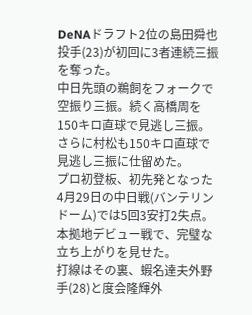DeNAドラフト2位の島田舜也投手(23)が初回に3者連続三振を奪った。
中日先頭の鵜飼をフォークで空振り三振。続く高橋周を150キロ直球で見逃し三振。さらに村松も150キロ直球で見逃し三振に仕留めた。
プロ初登板、初先発となった4月29日の中日戦(バンテリンドーム)では5回3安打2失点。本拠地デビュー戦で、完璧な立ち上がりを見せた。
打線はその裏、蝦名達夫外野手(28)と度会隆輝外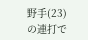野手(23)の連打で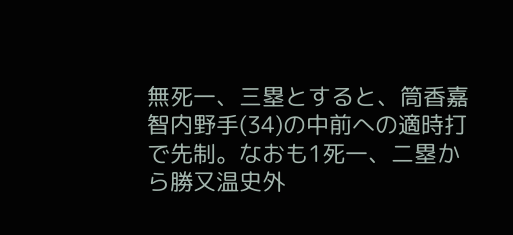無死一、三塁とすると、筒香嘉智内野手(34)の中前への適時打で先制。なおも1死一、二塁から勝又温史外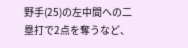野手(25)の左中間への二塁打で2点を奪うなど、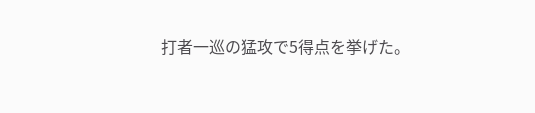打者一巡の猛攻で5得点を挙げた。